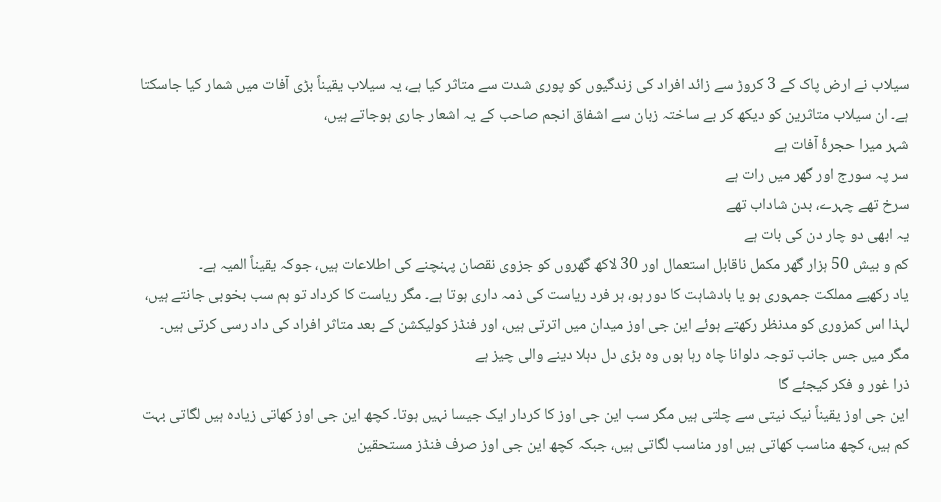سیلاب نے ارض پاک کے 3 کروڑ سے زائد افراد کی زندگیوں کو پوری شدت سے متاثر کیا ہے، یہ سیلاب یقیناً بڑی آفات میں شمار کیا جاسکتا ہے۔ ان سیلاب متاثرین کو دیکھ کر بے ساختہ زبان سے اشفاق انجم صاحب کے یہ اشعار جاری ہوجاتے ہیں،
شہر میرا حجرۂ آفات ہے
سر پہ سورج اور گھر میں رات ہے
سرخ تھے چہرے، بدن شاداب تھے
یہ ابھی دو چار دن کی بات ہے
کم و بیش 50 ہزار گھر مکمل ناقابل استعمال اور 30 لاکھ گھروں کو جزوی نقصان پہنچنے کی اطلاعات ہیں، جوکہ یقیناً المیہ ہے۔
یاد رکھیے مملکت جمہوری ہو یا بادشاہت کا دور ہو، ہر فرد ریاست کی ذمہ داری ہوتا ہے۔ مگر ریاست کا کرداد تو ہم سب بخوبی جانتے ہیں، لہذا اس کمزوری کو مدنظر رکھتے ہوئے این جی اوز میدان میں اترتی ہیں، اور فنڈز کولیکشن کے بعد متاثر افراد کی داد رسی کرتی ہیں۔
مگر میں جس جانب توجہ دلوانا چاہ رہا ہوں وہ بڑی دل دہلا دینے والی چیز ہے
ذرا غور و فکر کیجئے گا
این جی اوز یقیناً نیک نیتی سے چلتی ہیں مگر سب این جی اوز کا کردار ایک جیسا نہیں ہوتا۔ کچھ این جی اوز کھاتی زیادہ ہیں لگاتی بہت کم ہیں، کچھ مناسب کھاتی ہیں اور مناسب لگاتی ہیں، جبکہ کچھ این جی اوز صرف فنڈز مستحقین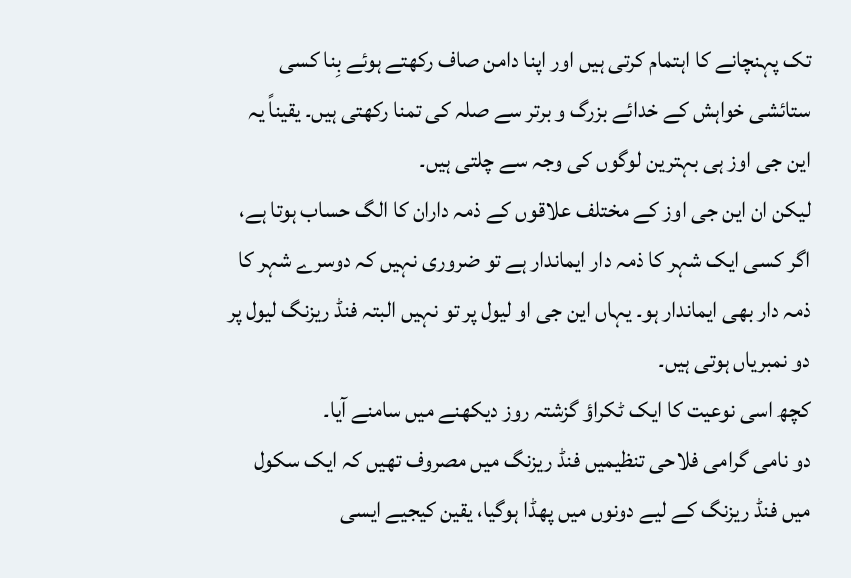تک پہنچانے کا اہتمام کرتی ہیں اور اپنا دامن صاف رکھتے ہوئے بِنا کسی ستائشی خواہش کے خدائے بزرگ و برتر سے صلہ کی تمنا رکھتی ہیں۔ یقیناً یہ این جی اوز ہی بہترین لوگوں کی وجہ سے چلتی ہیں۔
لیکن ان این جی اوز کے مختلف علاقوں کے ذمہ داران کا الگ حساب ہوتا ہے، اگر کسی ایک شہر کا ذمہ دار ایماندار ہے تو ضروری نہیں کہ دوسرے شہر کا ذمہ دار بھی ایماندار ہو۔ یہاں این جی او لیول پر تو نہیں البتہ فنڈ ریزنگ لیول پر دو نمبریاں ہوتی ہیں۔
کچھ اسی نوعیت کا ایک ٹکراؤ گزشتہ روز دیکھنے میں سامنے آیا۔
دو نامی گرامی فلاحی تنظیمیں فنڈ ریزنگ میں مصروف تھیں کہ ایک سکول میں فنڈ ریزنگ کے لیے دونوں میں پھڈا ہوگیا، یقین کیجیے ایسی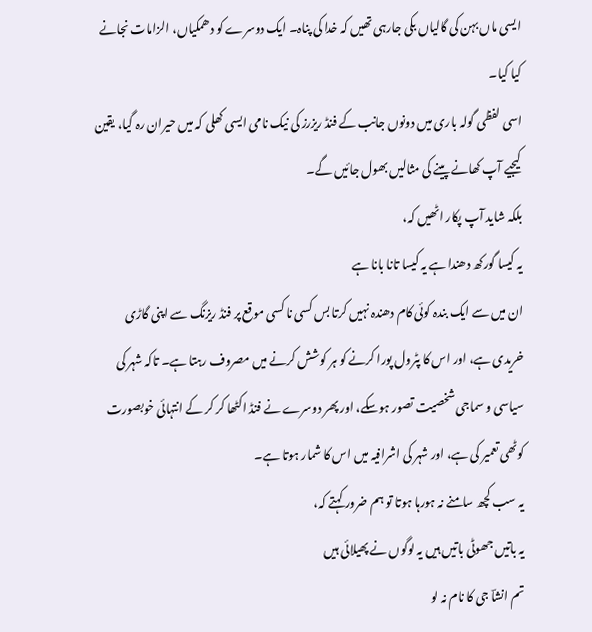ایسی ماں بہن کی گالیاں بکی جارہی تھیں کہ خدا کی پناہ۔ ایک دوسرے کو دھمکیاں، الزامات نجانے کیا کیا۔
اسی لفظی گولہ باری میں دونوں جانب کے فنڈ ریزرز کی نیک نامی ایسی کھلی کہ میں حیران رہ گیا، یقین کیجیے آپ کھانے پینے کی مثالیں بھول جائیں گے۔
بلکہ شاید آپ پکار اٹھیں کہ،
یہ کیسا گورکھ دھندا ہے یہ کیسا تانا بانا ہے
ان میں سے ایک بندہ کوئی کام دھندہ نہیں کرتا بس کسی نا کسی موقع پر فنڈ ریزنگ سے اپنی گاڑی خریدی ہے، اور اس کا پٹرول پورا کرنے کو ہر کوشش کرنے میں مصروف رہتا ہے۔ تاکہ شہر کی سیاسی و سماجی شخصیت تصور ہوسکے، اور پھر دوسرے نے فنڈ اکٹھا کر کر کے انتہائی خوبصورت کوٹھی تعمیر کی ہے، اور شہر کی اشرافیہ میں اس کا شمار ہوتا ہے۔
یہ سب کچھ سامنے نہ ہورہا ہوتا تو ہم ضرور کہتے کہ،
یہ باتیں جھوٹی باتیں ہیں یہ لوگوں نے پھیلائی ہیں
تم انشاؔ جی کا نام نہ لو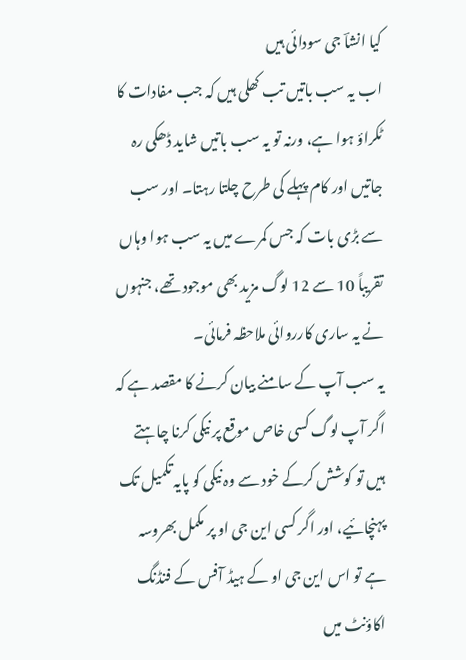کیا انشاؔ جی سودائی ہیں
اب یہ سب باتیں تب کھلی ہیں کہ جب مفادات کا ٹکراؤ ہوا ہے، ورنہ تو یہ سب باتیں شاید ڈھکی رہ جاتیں اور کام پہلے کی طرح چلتا رہتا۔ اور سب سے بڑی بات کہ جس کمرے میں یہ سب ہوا وہاں تقریباً 10 سے 12 لوگ مزید بھی موجود تھے، جنہوں نے یہ ساری کارروائی ملاحظہ فرمائی۔
یہ سب آپ کے سامنے بیان کرنے کا مقصد ہے کہ اگر آپ لوگ کسی خاص موقع پر نیکی کرنا چاہتے ہیں تو کوشش کرکے خود سے وہ نیکی کو پایہ تکمیل تک پہنچائیے، اور اگر کسی این جی او پر مکمل بھروسہ ہے تو اس این جی او کے ہیڈ آفس کے فنڈنگ اکاؤنٹ میں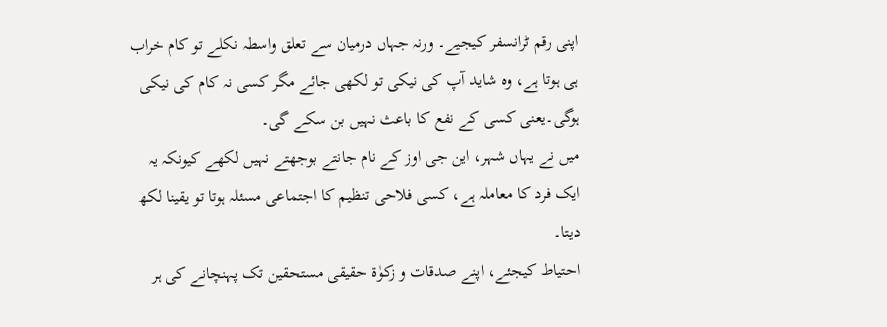اپنی رقم ٹرانسفر کیجیے۔ ورنہ جہاں درمیان سے تعلق واسطہ نکلے تو کام خراب ہی ہوتا ہے، وہ شاید آپ کی نیکی تو لکھی جائے مگر کسی نہ کام کی نیکی ہوگی۔یعنی کسی کے نفع کا باعث نہیں بن سکے گی۔
میں نے یہاں شہر، این جی اوز کے نام جانتے بوجھتے نہیں لکھے کیونکہ یہ ایک فرد کا معاملہ ہے، کسی فلاحی تنظیم کا اجتماعی مسئلہ ہوتا تو یقینا لکھ دیتا۔
احتیاط کیجئے، اپنے صدقات و زکوٰۃ حقیقی مستحقین تک پہنچانے کی ہر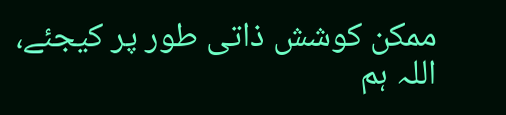ممکن کوشش ذاتی طور پر کیجئے، اللہ ہم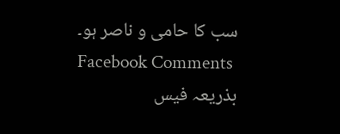سب کا حامی و ناصر ہو۔
Facebook Comments
بذریعہ فیس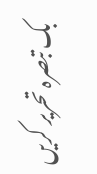بک تبصرہ تحریر کریں